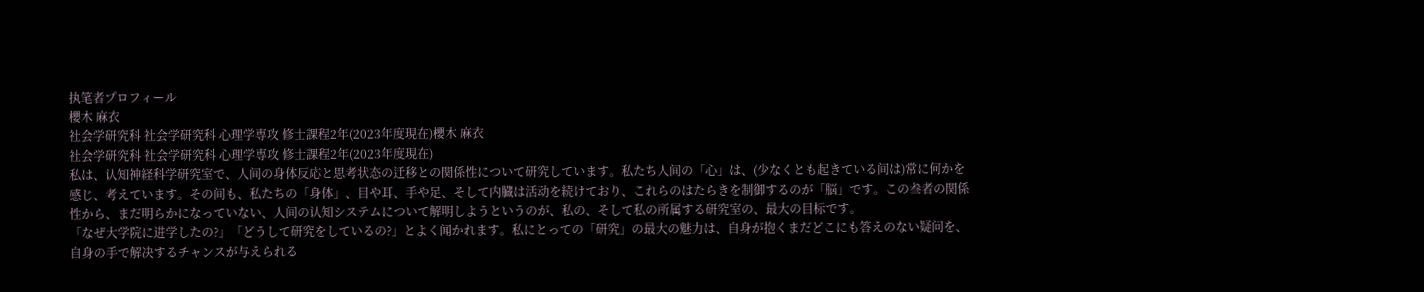执笔者プロフィール
櫻木 麻衣
社会学研究科 社会学研究科 心理学専攻 修士課程2年(2023年度現在)櫻木 麻衣
社会学研究科 社会学研究科 心理学専攻 修士課程2年(2023年度現在)
私は、认知神経科学研究室で、人间の身体反応と思考状态の迁移との関係性について研究しています。私たち人间の「心」は、(少なくとも起きている间は)常に何かを感じ、考えています。その间も、私たちの「身体」、目や耳、手や足、そして内臓は活动を続けており、これらのはたらきを制御するのが「脳」です。この叁者の関係性から、まだ明らかになっていない、人间の认知システムについて解明しようというのが、私の、そして私の所属する研究室の、最大の目标です。
「なぜ大学院に进学したの?」「どうして研究をしているの?」とよく闻かれます。私にとっての「研究」の最大の魅力は、自身が抱くまだどこにも答えのない疑问を、自身の手で解决するチャンスが与えられる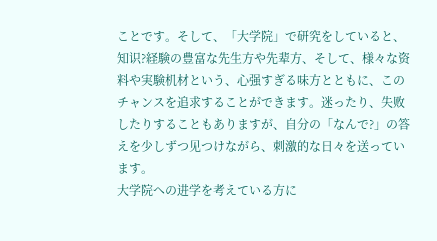ことです。そして、「大学院」で研究をしていると、知识?経験の豊富な先生方や先辈方、そして、様々な资料や実験机材という、心强すぎる味方とともに、このチャンスを追求することができます。迷ったり、失败したりすることもありますが、自分の「なんで?」の答えを少しずつ见つけながら、刺激的な日々を送っています。
大学院への进学を考えている方に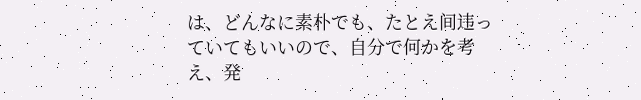は、どんなに素朴でも、たとえ间违っていてもいいので、自分で何かを考え、発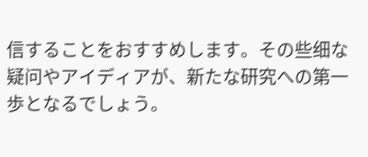信することをおすすめします。その些细な疑问やアイディアが、新たな研究への第一歩となるでしょう。